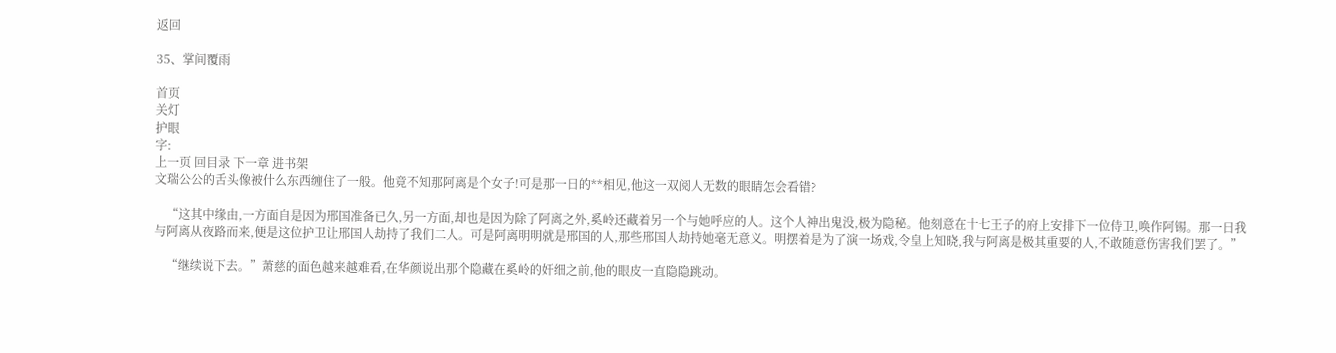返回

35、掌间覆雨

首页
关灯
护眼
字:
上一页 回目录 下一章 进书架
文瑞公公的舌头像被什么东西缠住了一般。他竟不知那阿离是个女子!可是那一日的**相见,他这一双阅人无数的眼睛怎会看错?

    “这其中缘由,一方面自是因为邢国准备已久,另一方面,却也是因为除了阿离之外,奚岭还藏着另一个与她呼应的人。这个人神出鬼没,极为隐秘。他刻意在十七王子的府上安排下一位侍卫,唤作阿锡。那一日我与阿离从夜路而来,便是这位护卫让邢国人劫持了我们二人。可是阿离明明就是邢国的人,那些邢国人劫持她毫无意义。明摆着是为了演一场戏,令皇上知晓,我与阿离是极其重要的人,不敢随意伤害我们罢了。”

    “继续说下去。”萧慈的面色越来越难看,在华颜说出那个隐藏在奚岭的奸细之前,他的眼皮一直隐隐跳动。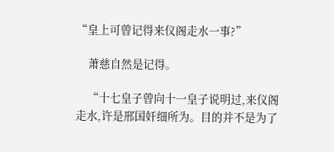“皇上可曾记得来仪阁走水一事?”

    萧慈自然是记得。

    “十七皇子曾向十一皇子说明过,来仪阁走水,许是邢国奸细所为。目的并不是为了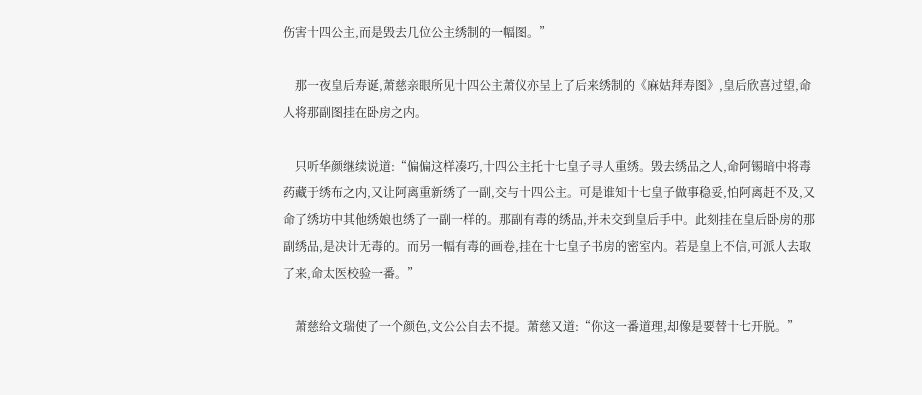伤害十四公主,而是毁去几位公主绣制的一幅图。”

    那一夜皇后寿诞,萧慈亲眼所见十四公主萧仪亦呈上了后来绣制的《麻姑拜寿图》,皇后欣喜过望,命人将那副图挂在卧房之内。

    只听华颜继续说道:“偏偏这样凑巧,十四公主托十七皇子寻人重绣。毁去绣品之人,命阿锡暗中将毒药藏于绣布之内,又让阿离重新绣了一副,交与十四公主。可是谁知十七皇子做事稳妥,怕阿离赶不及,又命了绣坊中其他绣娘也绣了一副一样的。那副有毒的绣品,并未交到皇后手中。此刻挂在皇后卧房的那副绣品,是决计无毒的。而另一幅有毒的画卷,挂在十七皇子书房的密室内。若是皇上不信,可派人去取了来,命太医校验一番。”

    萧慈给文瑞使了一个颜色,文公公自去不提。萧慈又道:“你这一番道理,却像是要替十七开脱。”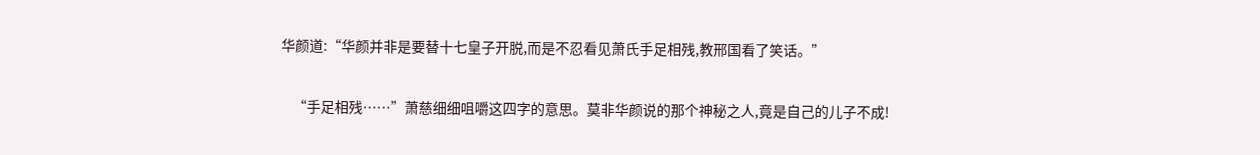华颜道:“华颜并非是要替十七皇子开脱,而是不忍看见萧氏手足相残,教邢国看了笑话。”

    “手足相残……”萧慈细细咀嚼这四字的意思。莫非华颜说的那个神秘之人,竟是自己的儿子不成!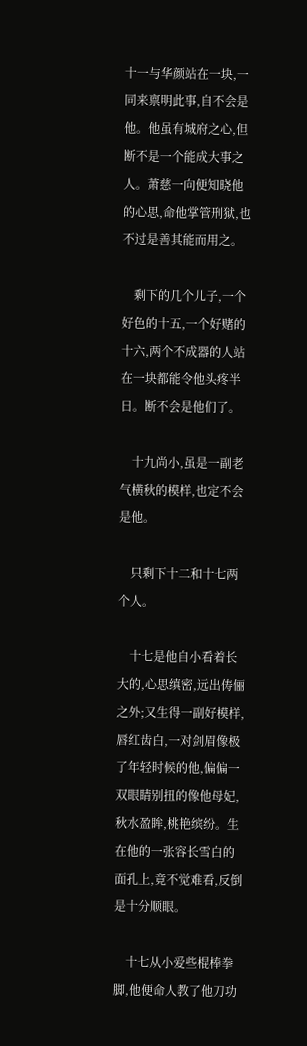十一与华颜站在一块,一同来禀明此事,自不会是他。他虽有城府之心,但断不是一个能成大事之人。萧慈一向便知晓他的心思,命他掌管刑狱,也不过是善其能而用之。

    剩下的几个儿子,一个好色的十五,一个好赌的十六,两个不成器的人站在一块都能令他头疼半日。断不会是他们了。

    十九尚小,虽是一副老气横秋的模样,也定不会是他。

    只剩下十二和十七两个人。

    十七是他自小看着长大的,心思缜密,远出俦俪之外;又生得一副好模样,唇红齿白,一对剑眉像极了年轻时候的他,偏偏一双眼睛别扭的像他母妃,秋水盈眸,桃艳缤纷。生在他的一张容长雪白的面孔上,竟不觉难看,反倒是十分顺眼。

    十七从小爱些棍棒拳脚,他便命人教了他刀功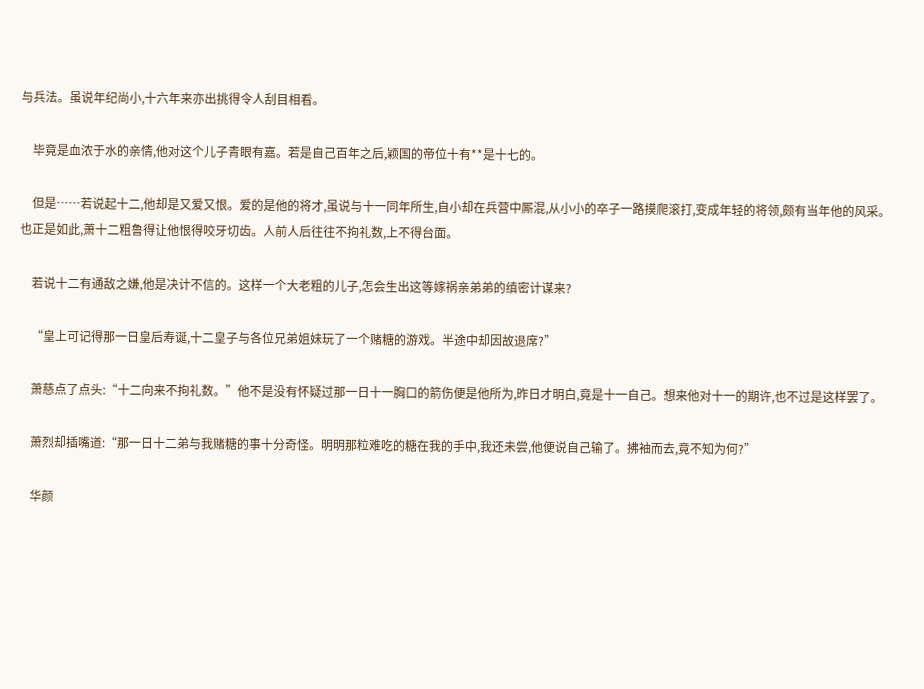与兵法。虽说年纪尚小,十六年来亦出挑得令人刮目相看。

    毕竟是血浓于水的亲情,他对这个儿子青眼有嘉。若是自己百年之后,颖国的帝位十有**是十七的。

    但是……若说起十二,他却是又爱又恨。爱的是他的将才,虽说与十一同年所生,自小却在兵营中厮混,从小小的卒子一路摸爬滚打,变成年轻的将领,颇有当年他的风采。也正是如此,萧十二粗鲁得让他恨得咬牙切齿。人前人后往往不拘礼数,上不得台面。

    若说十二有通敌之嫌,他是决计不信的。这样一个大老粗的儿子,怎会生出这等嫁祸亲弟弟的缜密计谋来?

    “皇上可记得那一日皇后寿诞,十二皇子与各位兄弟姐妹玩了一个赌糖的游戏。半途中却因故退席?”

    萧慈点了点头:“十二向来不拘礼数。”他不是没有怀疑过那一日十一胸口的箭伤便是他所为,昨日才明白,竟是十一自己。想来他对十一的期许,也不过是这样罢了。

    萧烈却插嘴道:“那一日十二弟与我赌糖的事十分奇怪。明明那粒难吃的糖在我的手中,我还未尝,他便说自己输了。拂袖而去,竟不知为何?”

    华颜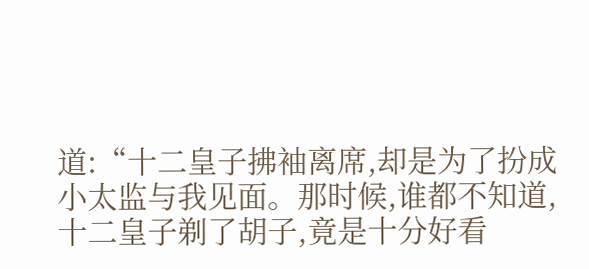道:“十二皇子拂袖离席,却是为了扮成小太监与我见面。那时候,谁都不知道,十二皇子剃了胡子,竟是十分好看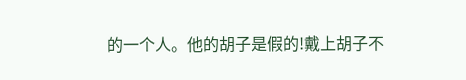的一个人。他的胡子是假的!戴上胡子不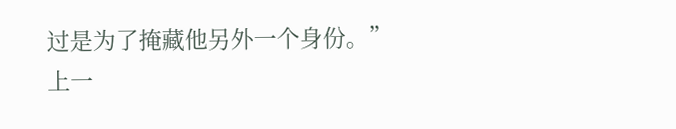过是为了掩藏他另外一个身份。”
上一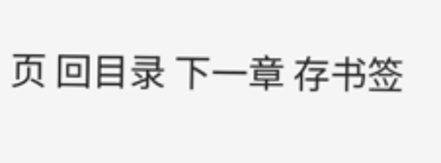页 回目录 下一章 存书签